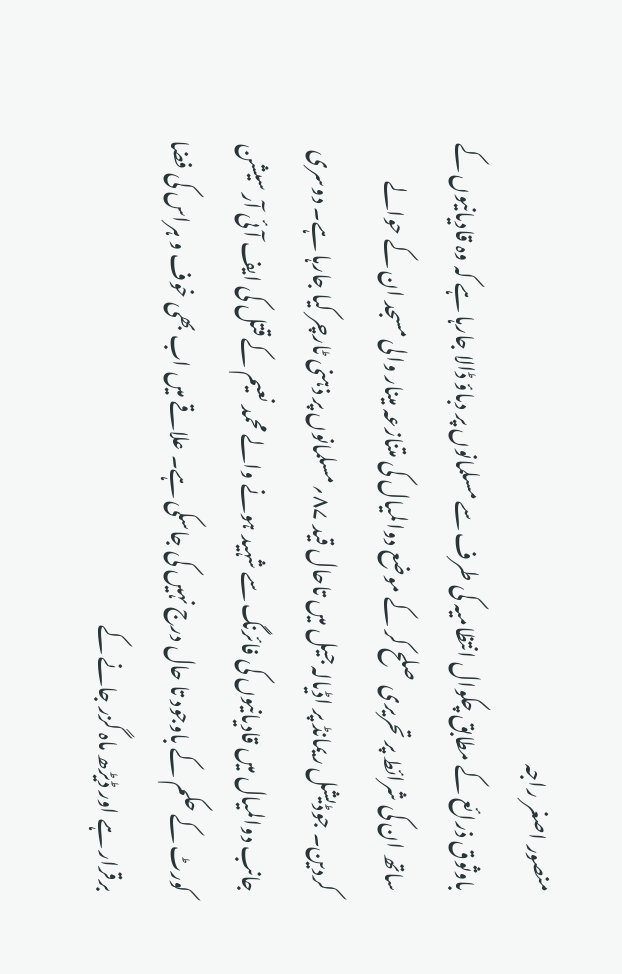منصور اصغر راجہ
باوثوق ذرائع کے مطابق چکوال انتظامیہ کی طرف سے مسلمانوں پر دباؤ ڈالا جارہا ہے کہ وہ قادیانیوں کے ساتھ ان کی شرائط پر تحریری صلح کر کے موضع دوالمیال کی متنازعہ مینار والی مسجد ان کے حوالے کردین۔ جوڈیشل ریمانڈ پر اڈیالہ جیل میں تاحال قید ۸۷؍مسلمانوں پر ذہنی ٹارچر کیا جارہا ہے۔ دوسری جانب دوالمیال میں قادیانیوں کی فائرنگ سے شہید ہونے والے محمد نعیم کے قتل کی ایف آئی آر سیشن کورٹ کے حکم کے باوجود تا حال درج نہیں کی جاسکی ہے۔ علاقے میں اب بھی خوف و ہراس کی فضا برقرار ہے اور ڈیڑھ ماہ گزر جانے کے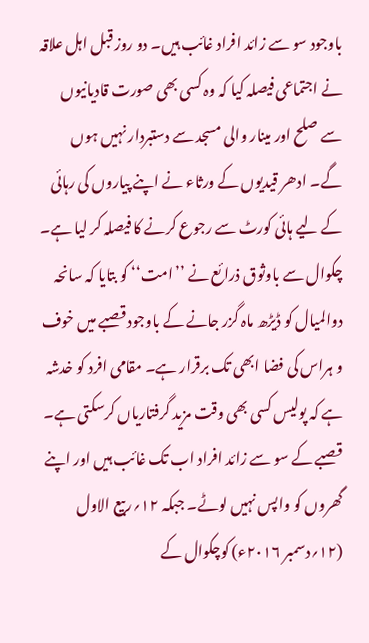باوجود سو سے زائد افراد غائب ہیں۔ دو روز قبل اہل علاقہ نے اجتماعی فیصلہ کیا کہ وہ کسی بھی صورت قادیانیوں سے صلح اور مینار والی مسجد سے دستبردار نہیں ہوں گے۔ ادھر قیدیوں کے ورثاء نے اپنے پیاروں کی رہائی کے لیے ہائی کورٹ سے رجوع کرنے کا فیصلہ کر لیا ہے۔
چکوال سے باوثوق ذرائع نے ’’امت‘‘ کو بتایا کہ سانحہ دوالمیال کو ڈیڑھ ماہ گزر جانے کے باوجود قصبے میں خوف و ہراس کی فضا ابھی تک برقرار ہے۔ مقامی افرد کو خدشہ ہے کہ پولیس کسی بھی وقت مزید گرفتاریاں کرسکتی ہے۔ قصبے کے سو سے زائد افراد اب تک غائب ہیں اور اپنے گھروں کو واپس نہیں لوٹے۔ جبکہ ۱۲؍ربیع الاول (۱۲؍دسمبر ۲۰۱۶ء) کوچکوال کے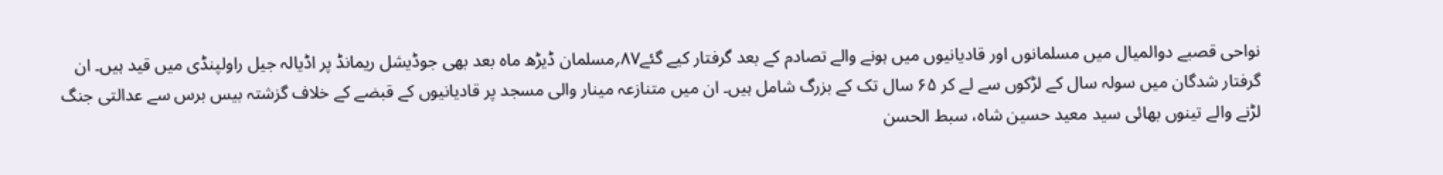نواحی قصبے دوالمیال میں مسلمانوں اور قادیانیوں میں ہونے والے تصادم کے بعد گرفتار کیے گئے۸۷؍مسلمان ڈیڑھ ماہ بعد بھی جوڈیشل ریمانڈ پر اڈیالہ جیل راولپنڈی میں قید ہیں۔ ان گرفتار شدگان میں سولہ سال کے لڑکوں سے لے کر ۶۵ سال تک کے بزرگ شامل ہیں۔ ان میں متنازعہ مینار والی مسجد پر قادیانیوں کے قبضے کے خلاف گزشتہ بیس برس سے عدالتی جنگ لڑنے والے تینوں بھائی سید معید حسین شاہ، سبط الحسن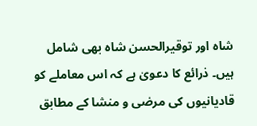شاہ اور توقیرالحسن شاہ بھی شامل ہیں۔ ذرائع کا دعویٰ ہے کہ اس معاملے کو قادیانیوں کی مرضی و منشا کے مطابق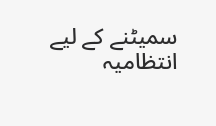سمیٹنے کے لیے انتظامیہ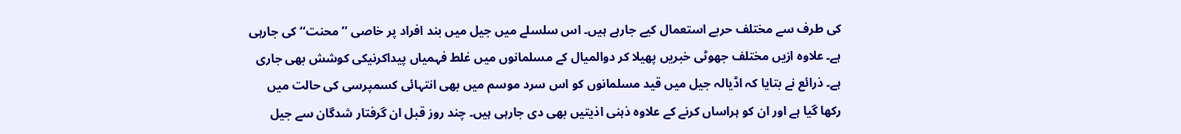کی طرف سے مختلف حربے استعمال کیے جارہے ہیں۔ اس سلسلے میں جیل میں بند افراد پر خاصی ’’محنت‘‘ کی جارہی ہے۔ علاوہ ازیں مختلف جھوٹی خبریں پھیلا کر دوالمیال کے مسلمانوں میں غلط فہمیاں پیداکرنیکی کوشش بھی جاری ہے۔ ذرائع نے بتایا کہ اڈیالہ جیل میں قید مسلمانوں کو اس سرد موسم میں بھی انتہائی کسمپرسی کی حالت میں رکھا گیا ہے اور ان کو ہراساں کرنے کے علاوہ ذہنی اذیتیں بھی دی جارہی ہیں۔ چند روز قبل ان گرفتار شدگان سے جیل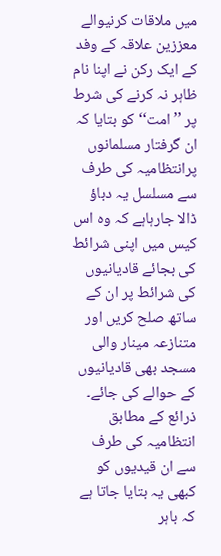میں ملاقات کرنیوالے معززین علاقہ کے وفد کے ایک رکن نے اپنا نام ظاہر نہ کرنے کی شرط پر ’’امت‘‘ کو بتایا کہ ان گرفتار مسلمانوں پرانتظامیہ کی طرف سے مسلسل یہ دباؤ ڈالا جارہاہے کہ وہ اس کیس میں اپنی شرائط کی بجائے قادیانیوں کی شرائط پر ان کے ساتھ صلح کریں اور متنازعہ مینار والی مسجد بھی قادیانیوں کے حوالے کی جائے۔ ذرائع کے مطابق انتظامیہ کی طرف سے ان قیدیوں کو کبھی یہ بتایا جاتا ہے کہ باہر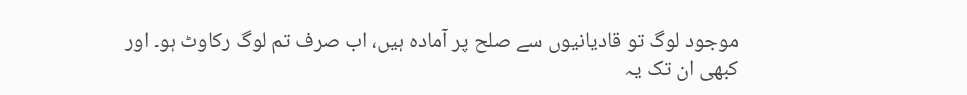موجود لوگ تو قادیانیوں سے صلح پر آمادہ ہیں، اب صرف تم لوگ رکاوٹ ہو۔ اور کبھی ان تک یہ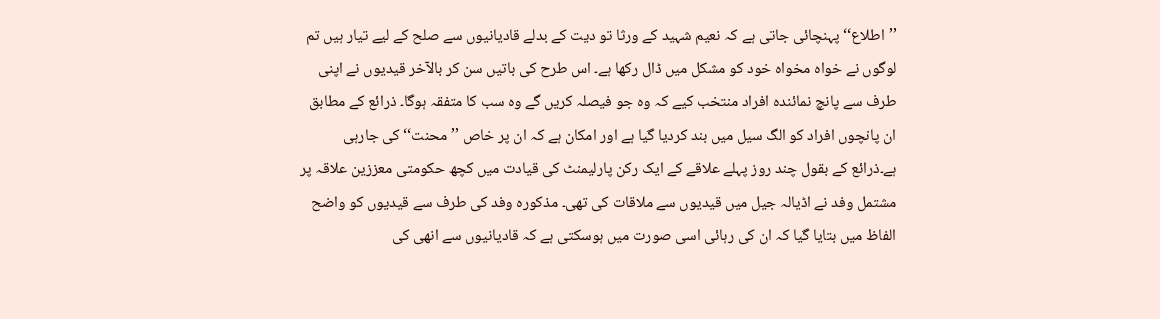’’اطلاع‘‘ پہنچائی جاتی ہے کہ نعیم شہید کے ورثا تو دیت کے بدلے قادیانیوں سے صلح کے لیے تیار ہیں تم لوگوں نے خواہ مخواہ خود کو مشکل میں ڈال رکھا ہے۔ اس طرح کی باتیں سن کر بالآخر قیدیوں نے اپنی طرف سے پانچ نمائندہ افراد منتخب کیے کہ وہ جو فیصلہ کریں گے وہ سب کا متفقہ ہوگا۔ ذرائع کے مطابق ان پانچوں افراد کو الگ سیل میں بند کردیا گیا ہے اور امکان ہے کہ ان پر خاص ’’محنت‘‘ کی جارہی ہے۔ذرائع کے بقول چند روز پہلے علاقے کے ایک رکن پارلیمنٹ کی قیادت میں کچھ حکومتی معززین علاقہ پر مشتمل وفد نے اڈیالہ جیل میں قیدیوں سے ملاقات کی تھی۔ مذکورہ وفد کی طرف سے قیدیوں کو واضح الفاظ میں بتایا گیا کہ ان کی رہائی اسی صورت میں ہوسکتی ہے کہ قادیانیوں سے انھی کی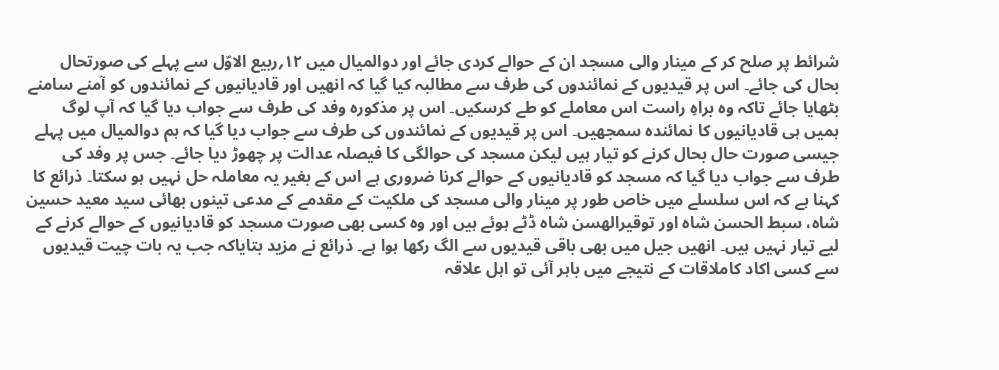شرائط پر صلح کر کے مینار والی مسجد ان کے حوالے کردی جائے اور دوالمیال میں ۱۲؍ربیع الاوّل سے پہلے کی صورتحال بحال کی جائے۔ اس پر قیدیوں کے نمائندوں کی طرف سے مطالبہ کیا گیا کہ انھیں اور قادیانیوں کے نمائندوں کو آمنے سامنے بٹھایا جائے تاکہ وہ براہِ راست اس معاملے کو طے کرسکیں۔ اس پر مذکورہ وفد کی طرف سے جواب دیا گیا کہ آپ لوگ ہمیں ہی قادیانیوں کا نمائندہ سمجھیں۔ اس پر قیدیوں کے نمائندوں کی طرف سے جواب دیا گیا کہ ہم دوالمیال میں پہلے جیسی صورت حال بحال کرنے کو تیار ہیں لیکن مسجد کی حوالگی کا فیصلہ عدالت پر چھوڑ دیا جائے۔ جس پر وفد کی طرف سے جواب دیا گیا کہ مسجد کو قادیانیوں کے حوالے کرنا ضروری ہے اس کے بغیر یہ معاملہ حل نہیں ہو سکتا۔ ذرائع کا کہنا ہے کہ اس سلسلے میں خاص طور پر مینار والی مسجد کی ملکیت کے مقدمے کے مدعی تینوں بھائی سید معید حسین شاہ، سبط الحسن شاہ اور توقیرالھسن شاہ ڈٹے ہوئے ہیں اور وہ کسی بھی صورت مسجد کو قادیانیوں کے حوالے کرنے کے لیے تیار نہیں ہیں۔ انھیں جیل میں بھی باقی قیدیوں سے الگ رکھا ہوا ہے۔ ذرائع نے مزید بتایاکہ جب یہ بات چیت قیدیوں سے کسی اکاد کاملاقات کے نتیجے میں باہر آئی تو اہل علاقہ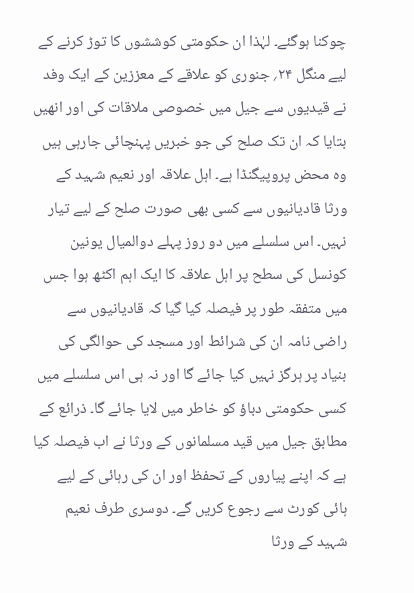چوکنا ہوگئے۔ لہٰذا ان حکومتی کوششوں کا توڑ کرنے کے لیے منگل ۲۴؍ جنوری کو علاقے کے معززین کے ایک وفد نے قیدیوں سے جیل میں خصوصی ملاقات کی اور انھیں بتایا کہ ان تک صلح کی جو خبریں پہنچائی جارہی ہیں وہ محض پروپیگنڈا ہے۔ اہل علاقہ اور نعیم شہید کے ورثا قادیانیوں سے کسی بھی صورت صلح کے لیے تیار نہیں۔ اس سلسلے میں دو روز پہلے دوالمیال یونین کونسل کی سطح پر اہل علاقہ کا ایک اہم اکٹھ ہوا جس میں متفقہ طور پر فیصلہ کیا گیا کہ قادیانیوں سے راضی نامہ ان کی شرائط اور مسجد کی حوالگی کی بنیاد پر ہرگز نہیں کیا جائے گا اور نہ ہی اس سلسلے میں کسی حکومتی دباؤ کو خاطر میں لایا جائے گا۔ ذرائع کے مطابق جیل میں قید مسلمانوں کے ورثا نے اب فیصلہ کیا ہے کہ اپنے پیاروں کے تحفظ اور ان کی رہائی کے لیے ہائی کورٹ سے رجوع کریں گے۔ دوسری طرف نعیم شہید کے ورثا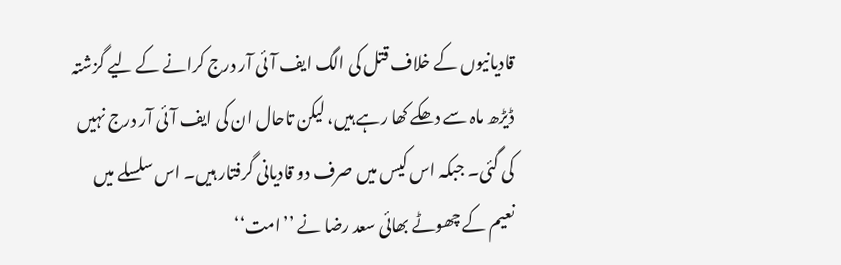قادیانیوں کے خلاف قتل کی الگ ایف آئی آر درج کرانے کے لیے گزشتہ ڈیڑھ ماہ سے دھکے کھا رہے ہیں، لیکن تاحال ان کی ایف آئی آر درج نہیں کی گئی۔ جبکہ اس کیس میں صرف دو قادیانی گرفتار ہیں۔ اس سلسلے میں نعیم کے چھوٹے بھائی سعد رضا نے ’’امت‘‘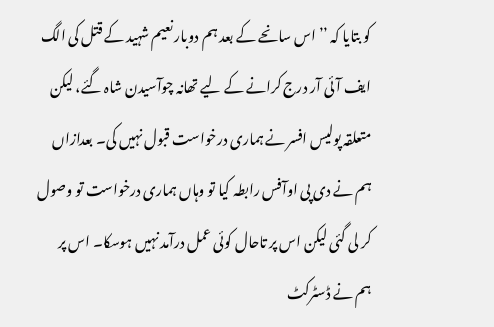کو بتایا کہ ’’اس سانحے کے بعد ہم دوبار نعیم شہید کے قتل کی الگ ایف آئی آر درج کرانے کے لیے تھانہ چوآسیدن شاہ گئے، لیکن متعلقہ پولیس افسر نے ہماری درخواست قبول نہیں کی۔ بعدازاں ہم نے دی پی اوآفس رابطہ کیا تو وہاں ہماری درخواست تو وصول کر لی گئی لیکن اس پر تاحال کوئی عمل درآمد نہیں ہوسکا۔ اس پر ہم نے ڈسٹرکٹ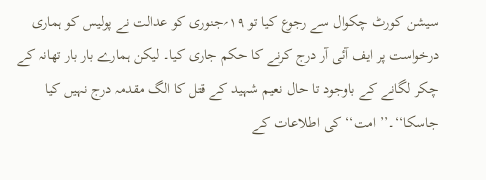سیشن کورٹ چکوال سے رجوع کیا تو ۱۹؍جنوری کو عدالت نے پولیس کو ہماری درخواست پر ایف آئی آر درج کرنے کا حکم جاری کیا۔ لیکن ہمارے بار بار تھانہ کے چکر لگانے کے باوجود تا حال نعیم شہید کے قتل کا الگ مقدمہ درج نہیں کیا جاسکا‘‘۔’’ امت‘‘ کی اطلاعات کے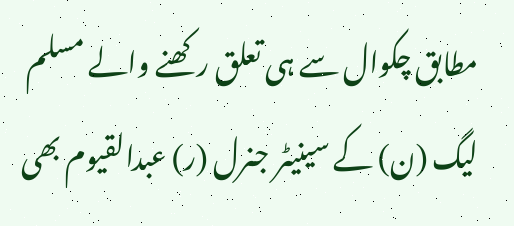مطابق چکوال سے ہی تعلق رکھنے والے مسلم لیگ (ن) کے سینیٹر جنرل (ر) عبدالقیوم بھی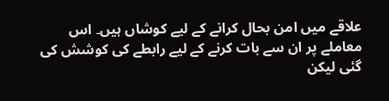علاقے میں امن بحال کرانے کے لیے کوشاں ہیں۔ اس معاملے پر ان سے بات کرنے کے لیے رابطے کی کوشش کی گئی لیکن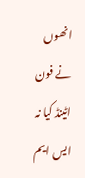انھوں نے فون اٹینڈ کیا نہ ایس ایم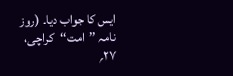ایس کا جواب دیا۔ (روز نامہ ’’امت‘‘کراچی، ۲۷؍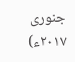جنوری ۲۰۱۷ء)